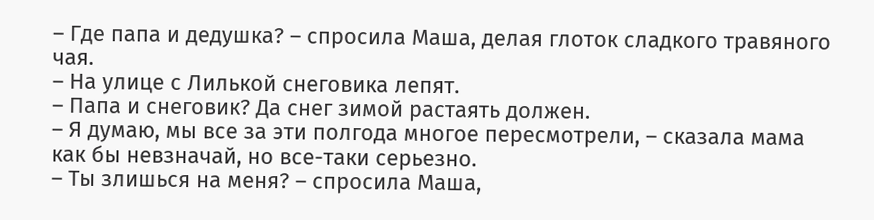– Где папа и дедушка? – спросила Маша, делая глоток сладкого травяного чая.
– На улице с Лилькой снеговика лепят.
– Папа и снеговик? Да снег зимой растаять должен.
– Я думаю, мы все за эти полгода многое пересмотрели, – сказала мама как бы невзначай, но все-таки серьезно.
– Ты злишься на меня? – спросила Маша,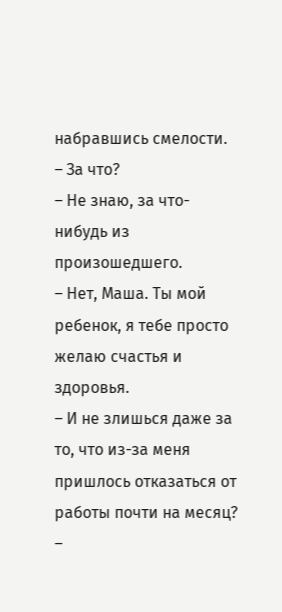набравшись смелости.
– За что?
– Не знаю, за что-нибудь из произошедшего.
– Нет, Маша. Ты мой ребенок, я тебе просто желаю счастья и здоровья.
– И не злишься даже за то, что из-за меня пришлось отказаться от работы почти на месяц?
–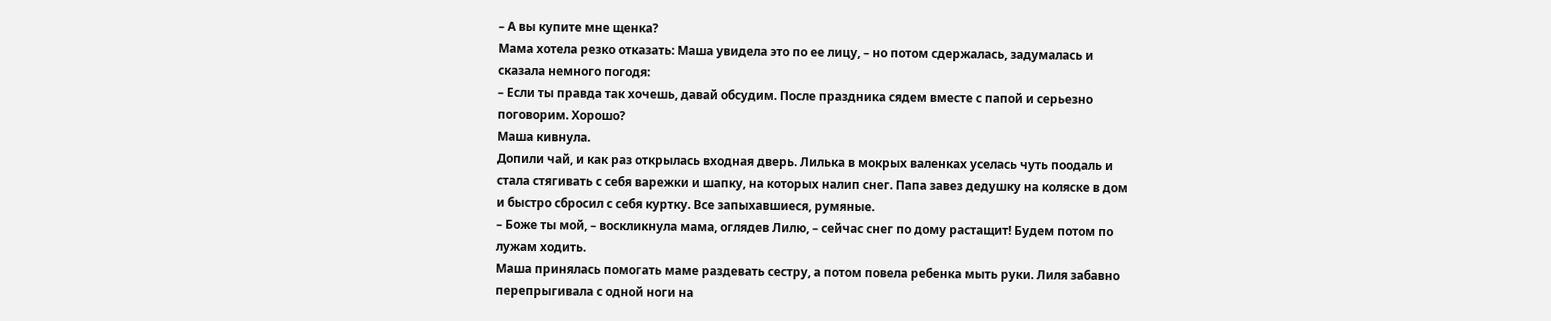– А вы купите мне щенка?
Мама хотела резко отказать: Маша увидела это по ее лицу, – но потом сдержалась, задумалась и сказала немного погодя:
– Если ты правда так хочешь, давай обсудим. После праздника сядем вместе с папой и серьезно поговорим. Хорошо?
Маша кивнула.
Допили чай, и как раз открылась входная дверь. Лилька в мокрых валенках уселась чуть поодаль и стала стягивать с себя варежки и шапку, на которых налип снег. Папа завез дедушку на коляске в дом и быстро сбросил с себя куртку. Все запыхавшиеся, румяные.
– Боже ты мой, – воскликнула мама, оглядев Лилю, – сейчас снег по дому растащит! Будем потом по лужам ходить.
Маша принялась помогать маме раздевать сестру, а потом повела ребенка мыть руки. Лиля забавно перепрыгивала с одной ноги на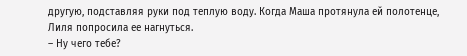другую, подставляя руки под теплую воду. Когда Маша протянула ей полотенце, Лиля попросила ее нагнуться.
– Ну чего тебе?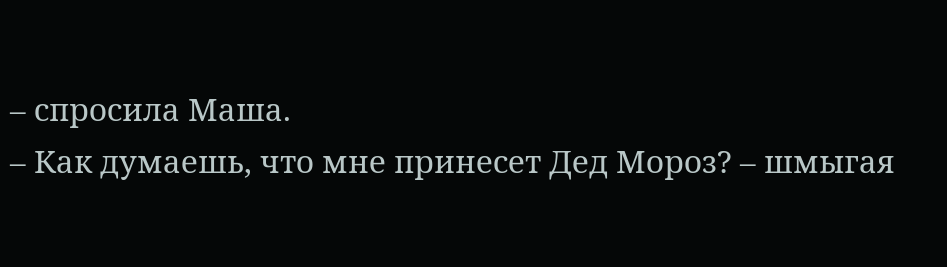– спросила Маша.
– Как думаешь, что мне принесет Дед Мороз? – шмыгая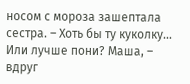носом с мороза зашептала сестра. – Хоть бы ту куколку… Или лучше пони? Маша, – вдруг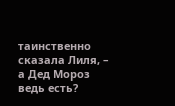таинственно сказала Лиля, – а Дед Мороз ведь есть?